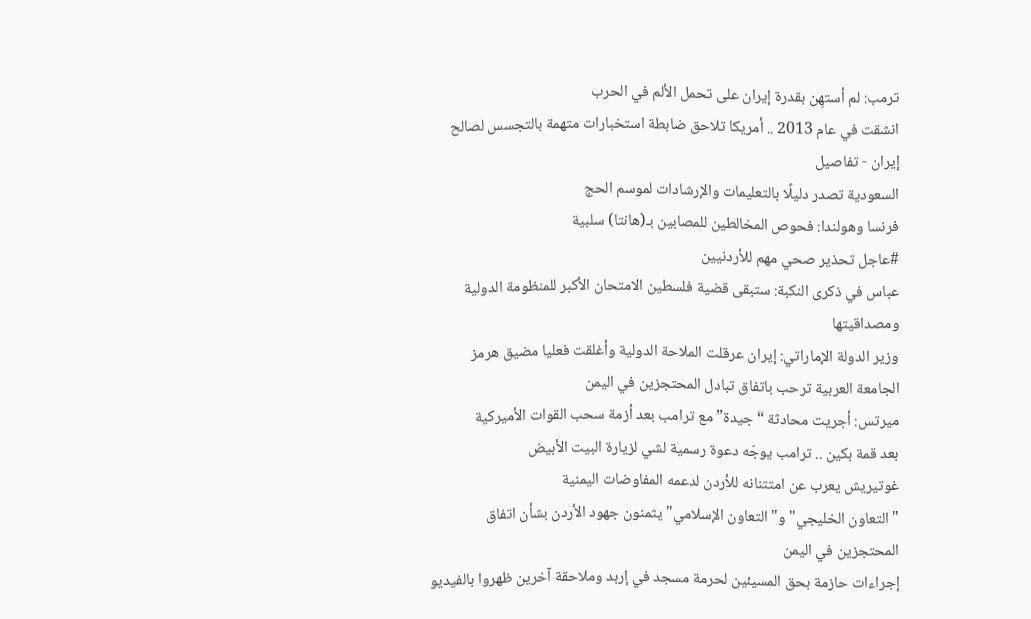ترمب: لم أستهِن بقدرة إيران على تحمل الألم في الحرب
انشقت في عام 2013 .. أمريكا تلاحق ضابطة استخبارات متهمة بالتجسس لصالح إيران - تفاصيل
السعودية تصدر دليلًا بالتعليمات والإرشادات لموسم الحج
فرنسا وهولندا: فحوص المخالطين للمصابين بـ(هانتا) سلبية
#عاجل تحذير صحي مهم للأردنيين
عباس في ذكرى النكبة: ستبقى قضية فلسطين الامتحان الأكبر للمنظومة الدولية ومصداقيتها
وزير الدولة الإماراتي: إيران عرقلت الملاحة الدولية وأغلقت فعليا مضيق هرمز
الجامعة العربية ترحب باتفاق تبادل المحتجزين في اليمن
ميرتس: أجريت محادثة “جيدة” مع ترامب بعد أزمة سحب القوات الأميركية
بعد قمة بكين .. ترامب يوجّه دعوة رسمية لشي لزيارة البيت الأبيض
غوتيريش يعرب عن امتتنانه للأردن لدعمه المفاوضات اليمنية
"التعاون الخليجي" و"التعاون الإسلامي" يثمنون جهود الأردن بشأن اتفاق المحتجزين في اليمن
إجراءات حازمة بحق المسيئين لحرمة مسجد في إربد وملاحقة آخرين ظهروا بالفيديو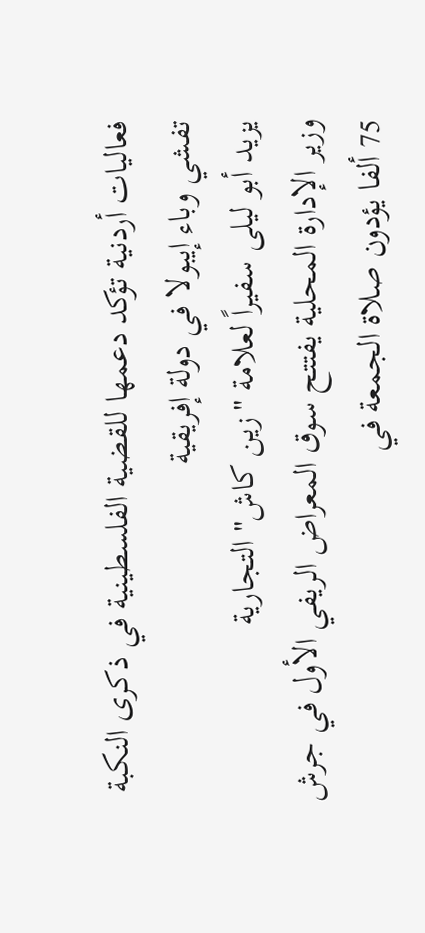فعاليات أردنية تؤكد دعمها للقضية الفلسطينية في ذكرى النكبة
تفشي وباء إيبولا في دولة إفريقية
يزيد أبو ليلى سفيراً لعلامة "زين كاش" التجارية
وزير الإدارة المحلية يفتتح سوق المعراض الريفي الأول في جرش
75 ألفا يؤدون صلاة الجمعة في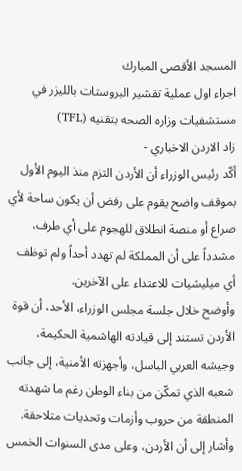المسجد الأقصى المبارك
اجراء اول عملية تقشير البروستات بالليزر في مستشفيات وزاره الصحه بتقنيه (TFL)
زاد الاردن الاخباري -
أكّد رئيس الوزراء أن الأردن التزم منذ اليوم الأول بموقف واضح يقوم على رفض أن يكون ساحة لأي صراع أو منصة انطلاق للهجوم على أي طرف، مشدداً على أن المملكة لم تهدد أحداً ولم توظف أي ميليشيات للاعتداء على الآخرين.
وأوضح خلال جلسة مجلس الوزراء، الأحد، أن قوة الأردن تستند إلى قيادته الهاشمية الحكيمة، وجيشه العربي الباسل، وأجهزته الأمنية، إلى جانب شعبه الذي تمكّن من بناء الوطن رغم ما شهدته المنطقة من حروب وأزمات وتحديات متلاحقة.
وأشار إلى أن الأردن، وعلى مدى السنوات الخمس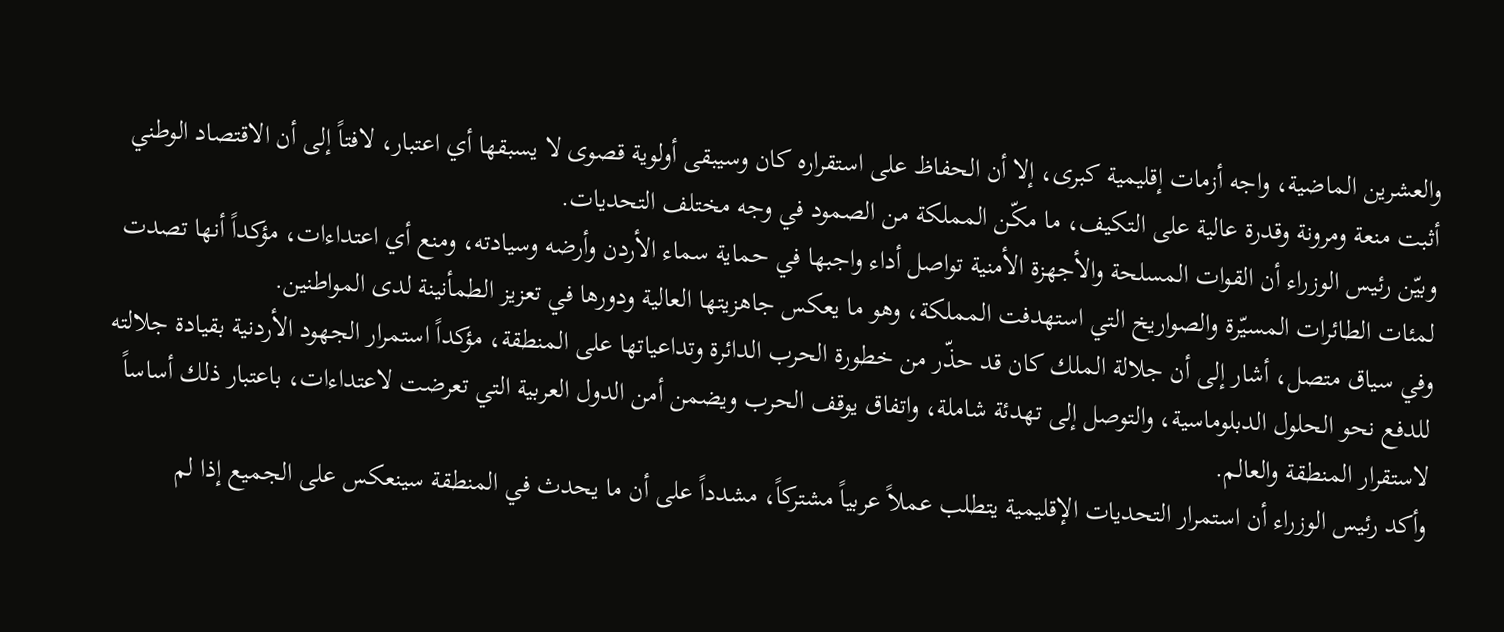والعشرين الماضية، واجه أزمات إقليمية كبرى، إلا أن الحفاظ على استقراره كان وسيبقى أولوية قصوى لا يسبقها أي اعتبار، لافتاً إلى أن الاقتصاد الوطني أثبت منعة ومرونة وقدرة عالية على التكيف، ما مكّن المملكة من الصمود في وجه مختلف التحديات.
وبيّن رئيس الوزراء أن القوات المسلحة والأجهزة الأمنية تواصل أداء واجبها في حماية سماء الأردن وأرضه وسيادته، ومنع أي اعتداءات، مؤكداً أنها تصدت لمئات الطائرات المسيّرة والصواريخ التي استهدفت المملكة، وهو ما يعكس جاهزيتها العالية ودورها في تعزيز الطمأنينة لدى المواطنين.
وفي سياق متصل، أشار إلى أن جلالة الملك كان قد حذّر من خطورة الحرب الدائرة وتداعياتها على المنطقة، مؤكداً استمرار الجهود الأردنية بقيادة جلالته للدفع نحو الحلول الدبلوماسية، والتوصل إلى تهدئة شاملة، واتفاق يوقف الحرب ويضمن أمن الدول العربية التي تعرضت لاعتداءات، باعتبار ذلك أساساً لاستقرار المنطقة والعالم.
وأكد رئيس الوزراء أن استمرار التحديات الإقليمية يتطلب عملاً عربياً مشتركاً، مشدداً على أن ما يحدث في المنطقة سينعكس على الجميع إذا لم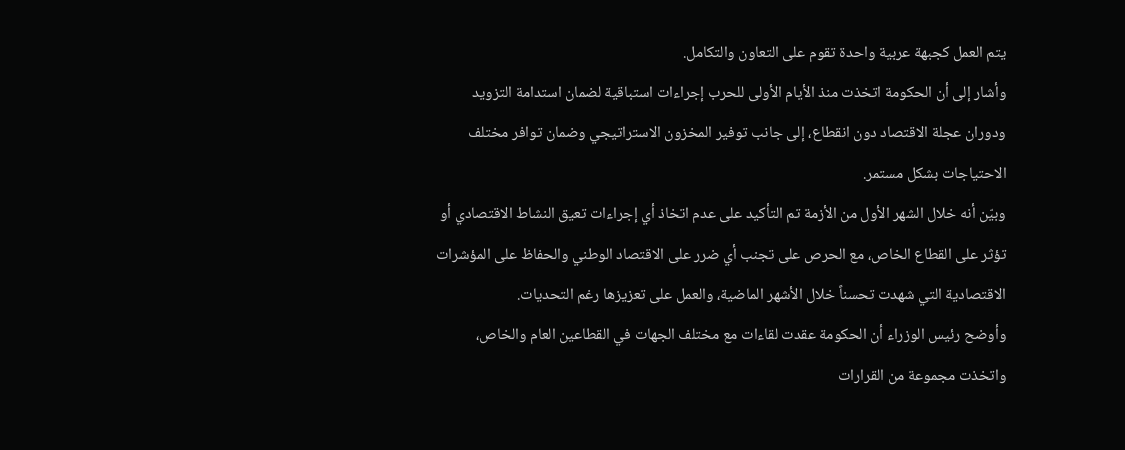يتم العمل كجبهة عربية واحدة تقوم على التعاون والتكامل.
وأشار إلى أن الحكومة اتخذت منذ الأيام الأولى للحرب إجراءات استباقية لضمان استدامة التزويد ودوران عجلة الاقتصاد دون انقطاع، إلى جانب توفير المخزون الاستراتيجي وضمان توافر مختلف الاحتياجات بشكل مستمر.
وبيّن أنه خلال الشهر الأول من الأزمة تم التأكيد على عدم اتخاذ أي إجراءات تعيق النشاط الاقتصادي أو تؤثر على القطاع الخاص، مع الحرص على تجنب أي ضرر على الاقتصاد الوطني والحفاظ على المؤشرات الاقتصادية التي شهدت تحسناً خلال الأشهر الماضية، والعمل على تعزيزها رغم التحديات.
وأوضح رئيس الوزراء أن الحكومة عقدت لقاءات مع مختلف الجهات في القطاعين العام والخاص، واتخذت مجموعة من القرارات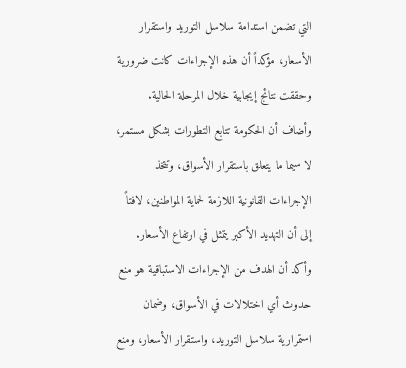التي تضمن استدامة سلاسل التوريد واستقرار الأسعار، مؤكداً أن هذه الإجراءات كانت ضرورية وحققت نتائج إيجابية خلال المرحلة الحالية.
وأضاف أن الحكومة تتابع التطورات بشكل مستمر، لا سيما ما يتعلق باستقرار الأسواق، وتتخذ الإجراءات القانونية اللازمة لحماية المواطنين، لافتاً إلى أن التهديد الأكبر يتمثل في ارتفاع الأسعار.
وأكد أن الهدف من الإجراءات الاستباقية هو منع حدوث أي اختلالات في الأسواق، وضمان استمرارية سلاسل التوريد، واستقرار الأسعار، ومنع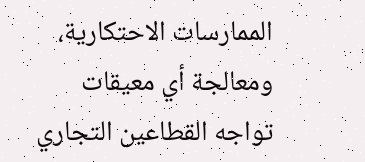الممارسات الاحتكارية، ومعالجة أي معيقات تواجه القطاعين التجاري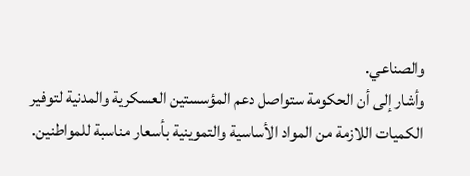والصناعي.
وأشار إلى أن الحكومة ستواصل دعم المؤسستين العسكرية والمدنية لتوفير الكميات اللازمة من المواد الأساسية والتموينية بأسعار مناسبة للمواطنين.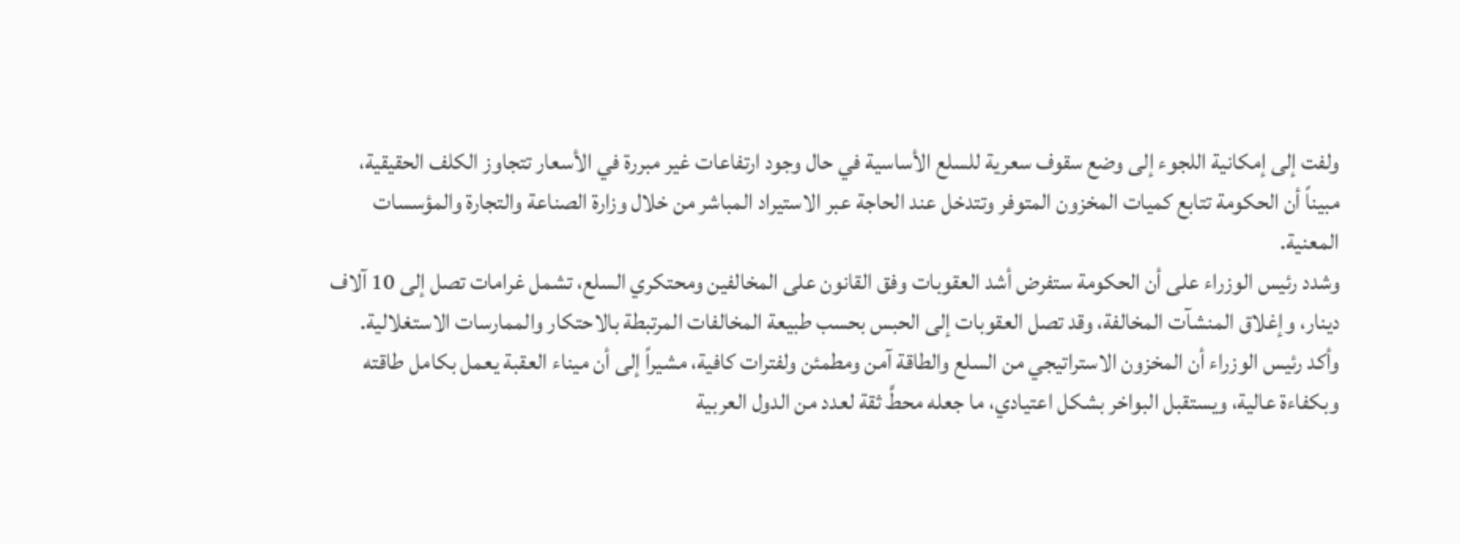ولفت إلى إمكانية اللجوء إلى وضع سقوف سعرية للسلع الأساسية في حال وجود ارتفاعات غير مبررة في الأسعار تتجاوز الكلف الحقيقية، مبيناً أن الحكومة تتابع كميات المخزون المتوفر وتتدخل عند الحاجة عبر الاستيراد المباشر من خلال وزارة الصناعة والتجارة والمؤسسات المعنية.
وشدد رئيس الوزراء على أن الحكومة ستفرض أشد العقوبات وفق القانون على المخالفين ومحتكري السلع، تشمل غرامات تصل إلى 10 آلاف دينار، وإغلاق المنشآت المخالفة، وقد تصل العقوبات إلى الحبس بحسب طبيعة المخالفات المرتبطة بالاحتكار والممارسات الاستغلالية.
وأكد رئيس الوزراء أن المخزون الاستراتيجي من السلع والطاقة آمن ومطمئن ولفترات كافية، مشيراً إلى أن ميناء العقبة يعمل بكامل طاقته وبكفاءة عالية، ويستقبل البواخر بشكل اعتيادي، ما جعله محطَّ ثقة لعدد من الدول العربية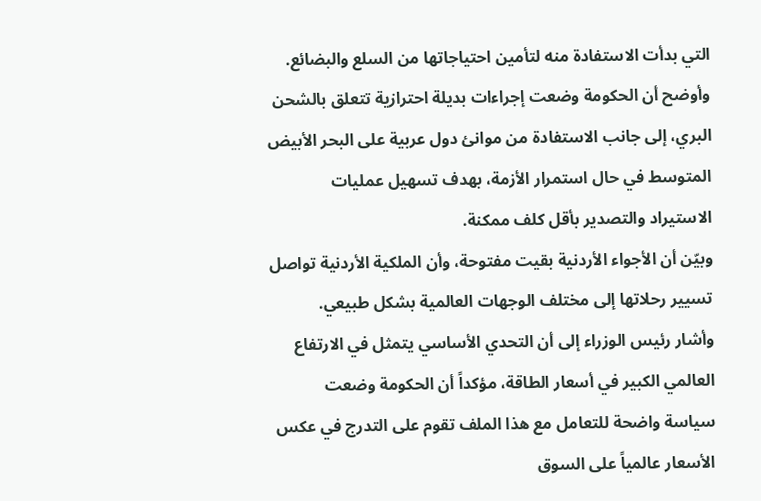التي بدأت الاستفادة منه لتأمين احتياجاتها من السلع والبضائع.
وأوضح أن الحكومة وضعت إجراءات بديلة احترازية تتعلق بالشحن البري، إلى جانب الاستفادة من موانئ دول عربية على البحر الأبيض المتوسط في حال استمرار الأزمة، بهدف تسهيل عمليات الاستيراد والتصدير بأقل كلف ممكنة.
وبيّن أن الأجواء الأردنية بقيت مفتوحة، وأن الملكية الأردنية تواصل تسيير رحلاتها إلى مختلف الوجهات العالمية بشكل طبيعي.
وأشار رئيس الوزراء إلى أن التحدي الأساسي يتمثل في الارتفاع العالمي الكبير في أسعار الطاقة، مؤكداً أن الحكومة وضعت سياسة واضحة للتعامل مع هذا الملف تقوم على التدرج في عكس الأسعار عالمياً على السوق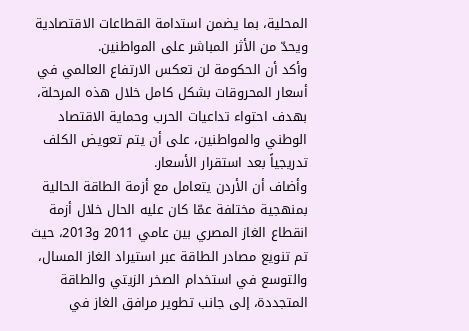المحلية، بما يضمن استدامة القطاعات الاقتصادية ويحدّ من الأثر المباشر على المواطنين.
وأكد أن الحكومة لن تعكس الارتفاع العالمي في أسعار المحروقات بشكل كامل خلال هذه المرحلة، بهدف احتواء تداعيات الحرب وحماية الاقتصاد الوطني والمواطنين، على أن يتم تعويض الكلف تدريجياً بعد استقرار الأسعار.
وأضاف أن الأردن يتعامل مع أزمة الطاقة الحالية بمنهجية مختلفة عمّا كان عليه الحال خلال أزمة انقطاع الغاز المصري بين عامي 2011 و2013، حيث تم تنويع مصادر الطاقة عبر استيراد الغاز المسال، والتوسع في استخدام الصخر الزيتي والطاقة المتجددة، إلى جانب تطوير مرافق الغاز في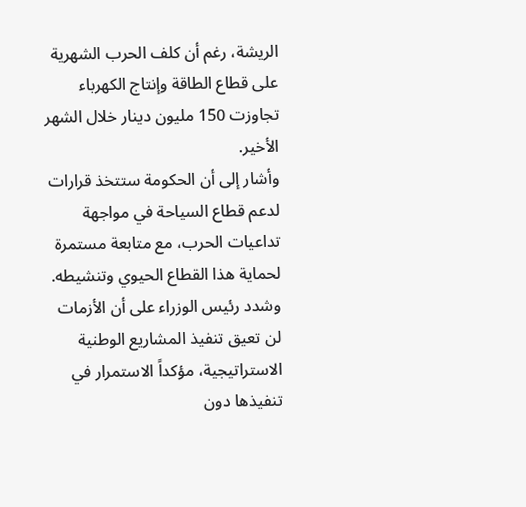الريشة، رغم أن كلف الحرب الشهرية على قطاع الطاقة وإنتاج الكهرباء تجاوزت 150 مليون دينار خلال الشهر الأخير.
وأشار إلى أن الحكومة ستتخذ قرارات لدعم قطاع السياحة في مواجهة تداعيات الحرب، مع متابعة مستمرة لحماية هذا القطاع الحيوي وتنشيطه.
وشدد رئيس الوزراء على أن الأزمات لن تعيق تنفيذ المشاريع الوطنية الاستراتيجية، مؤكداً الاستمرار في تنفيذها دون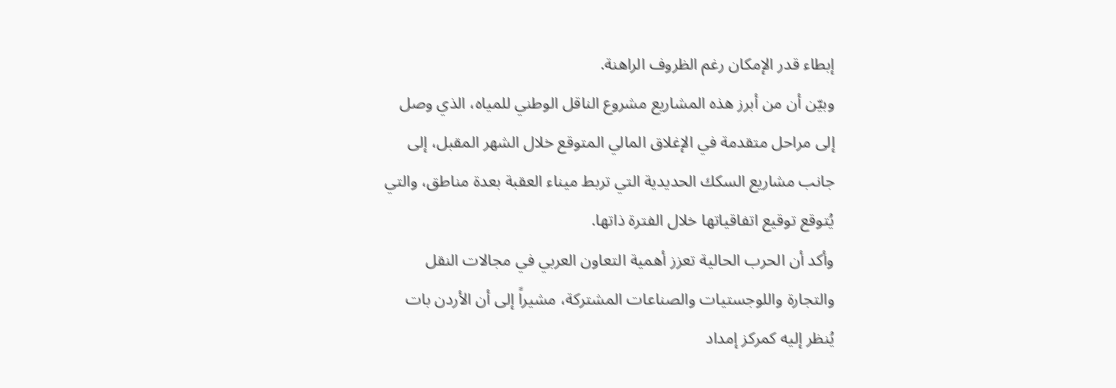إبطاء قدر الإمكان رغم الظروف الراهنة.
وبيّن أن من أبرز هذه المشاريع مشروع الناقل الوطني للمياه، الذي وصل إلى مراحل متقدمة في الإغلاق المالي المتوقع خلال الشهر المقبل، إلى جانب مشاريع السكك الحديدية التي تربط ميناء العقبة بعدة مناطق، والتي يُتوقع توقيع اتفاقياتها خلال الفترة ذاتها.
وأكد أن الحرب الحالية تعزز أهمية التعاون العربي في مجالات النقل والتجارة واللوجستيات والصناعات المشتركة، مشيراً إلى أن الأردن بات يُنظر إليه كمركز إمداد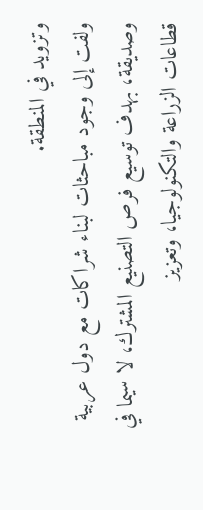وتزويد في المنطقة.
ولفت إلى وجود مباحثات لبناء شراكات مع دول عربية وصديقة، بهدف توسيع فرص التصنيع المشترك، لا سيما في قطاعات الزراعة والتكنولوجيا، وتعزيز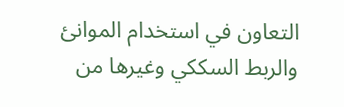التعاون في استخدام الموانئ والربط السككي وغيرها من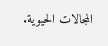المجالات الحيوية.